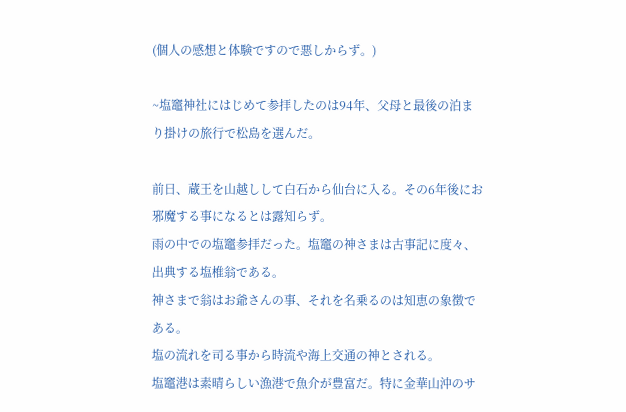(個人の感想と体験ですので悪しからず。)

~塩竈神社にはじめて参拝したのは94年、父母と最後の泊まり掛けの旅行で松島を選んだ。

前日、蔵王を山越しして白石から仙台に入る。その6年後にお邪魔する事になるとは露知らず。
雨の中での塩竈参拝だった。塩竈の神さまは古事記に度々、出典する塩椎翁である。
神さまで翁はお爺さんの事、それを名乗るのは知恵の象徴である。
塩の流れを司る事から時流や海上交通の神とされる。
塩竈港は素晴らしい漁港で魚介が豊富だ。特に金華山沖のサ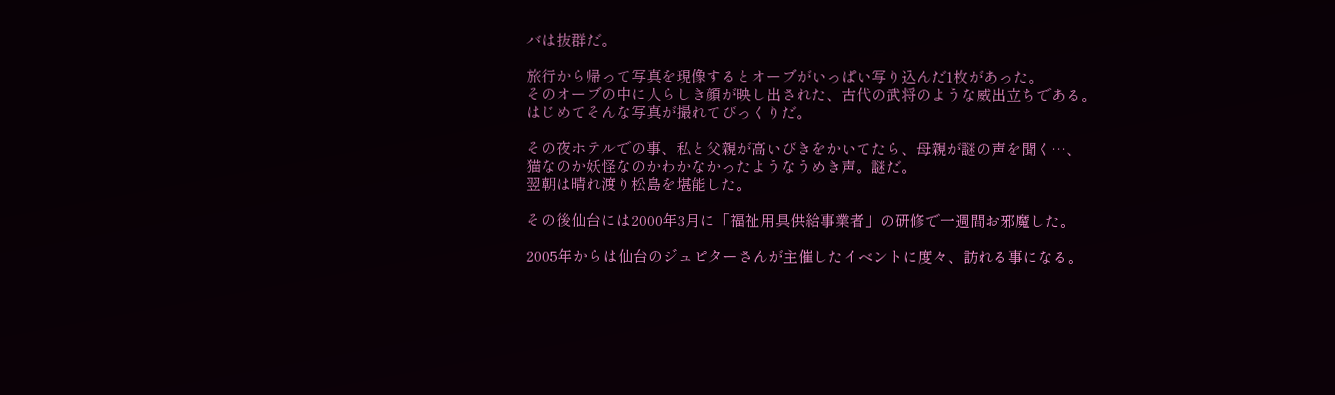バは抜群だ。

旅行から帰って写真を現像するとオーブがいっぱい写り込んだ1枚があった。
そのオーブの中に人らしき顔が映し出された、古代の武将のような威出立ちである。
はじめてそんな写真が撮れてびっくりだ。

その夜ホテルでの事、私と父親が高いびきをかいてたら、母親が謎の声を聞く…、
猫なのか妖怪なのかわかなかったようなうめき声。謎だ。
翌朝は晴れ渡り松島を堪能した。

その後仙台には2000年3月に「福祉用具供給事業者」の研修で一週間お邪魔した。

2005年からは仙台のジュピターさんが主催したイベントに度々、訪れる事になる。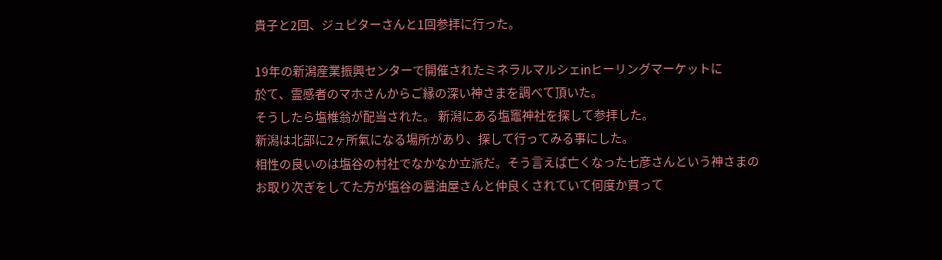貴子と2回、ジュピターさんと1回参拝に行った。

19年の新潟産業振興センターで開催されたミネラルマルシェinヒーリングマーケットに
於て、霊感者のマホさんからご縁の深い神さまを調べて頂いた。
そうしたら塩椎翁が配当された。 新潟にある塩竈神社を探して参拝した。
新潟は北部に2ヶ所氣になる場所があり、探して行ってみる事にした。
相性の良いのは塩谷の村社でなかなか立派だ。そう言えば亡くなった七彦さんという神さまの
お取り次ぎをしてた方が塩谷の醤油屋さんと仲良くされていて何度か買って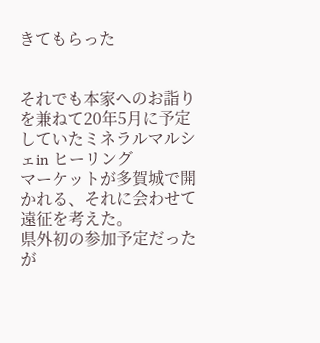きてもらった


それでも本家へのお詣りを兼ねて20年5月に予定していたミネラルマルシェin ヒーリング
マーケットが多賀城で開かれる、それに会わせて遠征を考えた。
県外初の参加予定だったが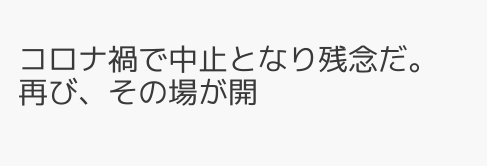コロナ禍で中止となり残念だ。
再び、その場が開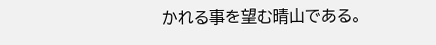かれる事を望む晴山である。